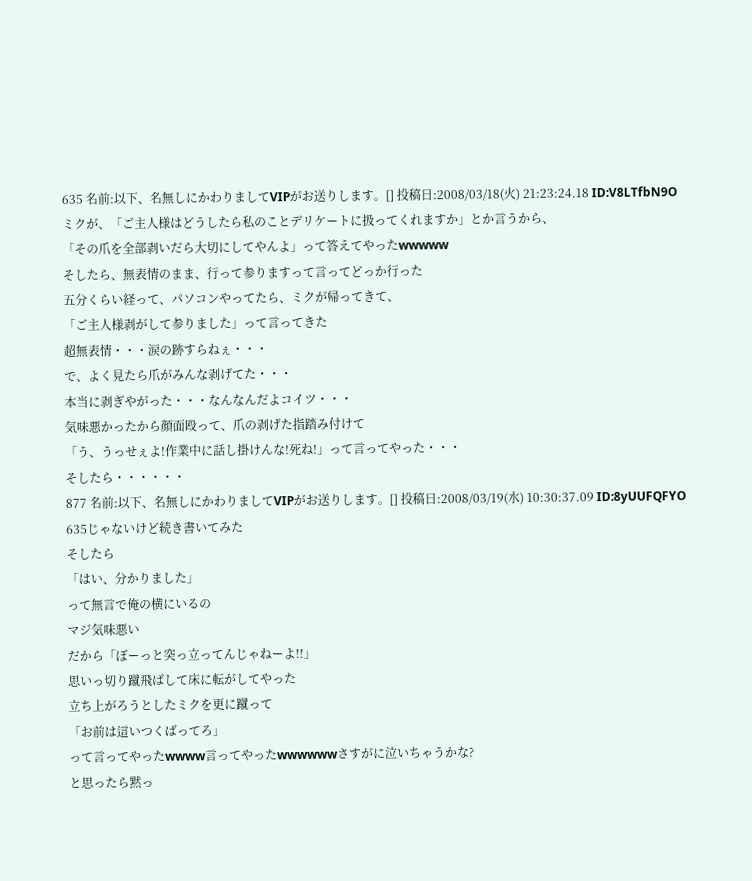635 名前:以下、名無しにかわりましてVIPがお送りします。[] 投稿日:2008/03/18(火) 21:23:24.18 ID:V8LTfbN9O
ミクが、「ご主人様はどうしたら私のことデリケートに扱ってくれますか」とか言うから、
「その爪を全部剥いだら大切にしてやんよ」って答えてやったwwwww
そしたら、無表情のまま、行って参りますって言ってどっか行った
五分くらい経って、パソコンやってたら、ミクが帰ってきて、
「ご主人様剥がして参りました」って言ってきた
超無表情・・・涙の跡すらねぇ・・・
で、よく見たら爪がみんな剥げてた・・・
本当に剥ぎやがった・・・なんなんだよコイツ・・・
気味悪かったから顔面殴って、爪の剥げた指踏み付けて
「う、うっせぇよ!作業中に話し掛けんな!死ね!」って言ってやった・・・
そしたら・・・・・・
877 名前:以下、名無しにかわりましてVIPがお送りします。[] 投稿日:2008/03/19(水) 10:30:37.09 ID:8yUUFQFYO
635じゃないけど続き書いてみた
そしたら
「はい、分かりました」
って無言で俺の横にいるの
マジ気味悪い
だから「ぼーっと突っ立ってんじゃねーよ!!」
思いっ切り蹴飛ばして床に転がしてやった
立ち上がろうとしたミクを更に蹴って
「お前は這いつくばってろ」
って言ってやったwwww言ってやったwwwwwwさすがに泣いちゃうかな?
と思ったら黙っ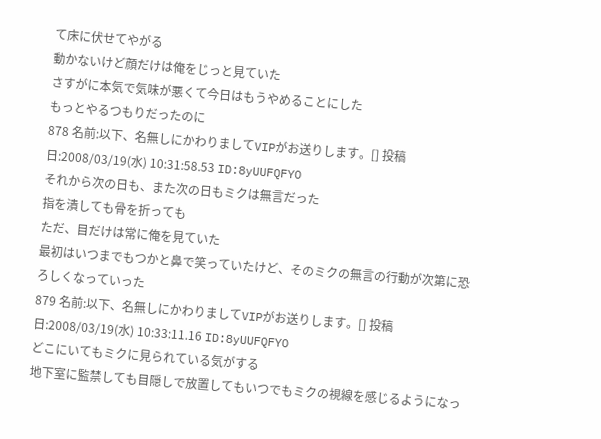て床に伏せてやがる
動かないけど顔だけは俺をじっと見ていた
さすがに本気で気味が悪くて今日はもうやめることにした
もっとやるつもりだったのに
878 名前:以下、名無しにかわりましてVIPがお送りします。[] 投稿日:2008/03/19(水) 10:31:58.53 ID:8yUUFQFYO
それから次の日も、また次の日もミクは無言だった
指を潰しても骨を折っても
ただ、目だけは常に俺を見ていた
最初はいつまでもつかと鼻で笑っていたけど、そのミクの無言の行動が次第に恐ろしくなっていった
879 名前:以下、名無しにかわりましてVIPがお送りします。[] 投稿日:2008/03/19(水) 10:33:11.16 ID:8yUUFQFYO
どこにいてもミクに見られている気がする
地下室に監禁しても目隠しで放置してもいつでもミクの視線を感じるようになっ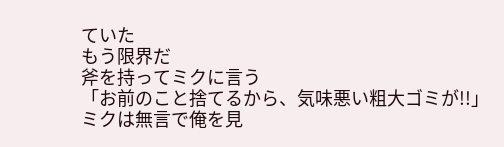ていた
もう限界だ
斧を持ってミクに言う
「お前のこと捨てるから、気味悪い粗大ゴミが!!」
ミクは無言で俺を見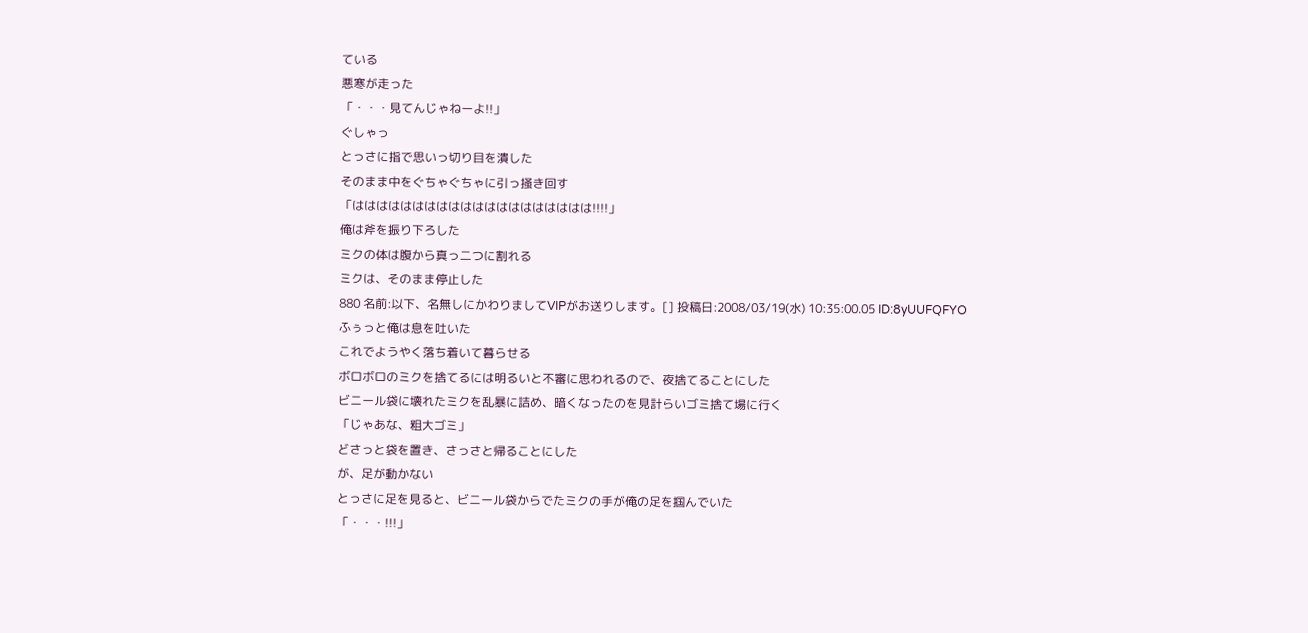ている
悪寒が走った
「・・・見てんじゃねーよ!!」
ぐしゃっ
とっさに指で思いっ切り目を潰した
そのまま中をぐちゃぐちゃに引っ掻き回す
「はははははははははははははははははははは!!!!」
俺は斧を振り下ろした
ミクの体は腹から真っ二つに割れる
ミクは、そのまま停止した
880 名前:以下、名無しにかわりましてVIPがお送りします。[] 投稿日:2008/03/19(水) 10:35:00.05 ID:8yUUFQFYO
ふぅっと俺は息を吐いた
これでようやく落ち着いて暮らせる
ボロボロのミクを捨てるには明るいと不審に思われるので、夜捨てることにした
ビニール袋に壊れたミクを乱暴に詰め、暗くなったのを見計らいゴミ捨て場に行く
「じゃあな、粗大ゴミ」
どさっと袋を置き、さっさと帰ることにした
が、足が動かない
とっさに足を見ると、ビニール袋からでたミクの手が俺の足を掴んでいた
「・・・!!!」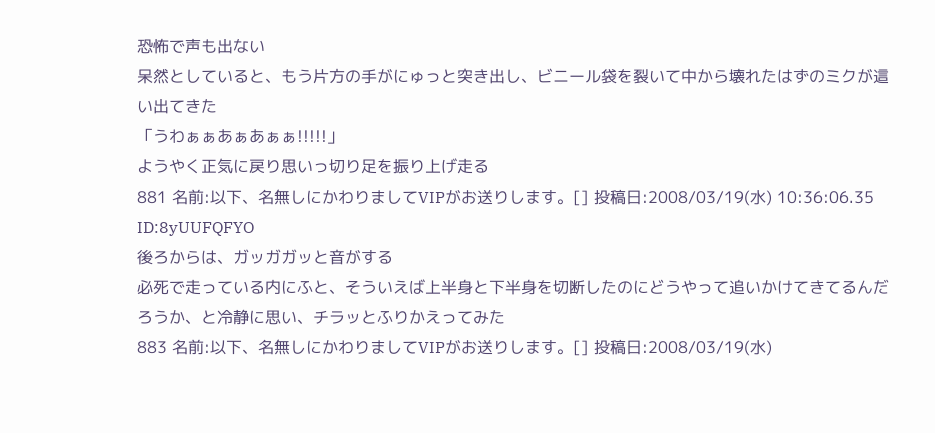恐怖で声も出ない
呆然としていると、もう片方の手がにゅっと突き出し、ビニール袋を裂いて中から壊れたはずのミクが這い出てきた
「うわぁぁあぁあぁぁ!!!!!」
ようやく正気に戻り思いっ切り足を振り上げ走る
881 名前:以下、名無しにかわりましてVIPがお送りします。[] 投稿日:2008/03/19(水) 10:36:06.35 ID:8yUUFQFYO
後ろからは、ガッガガッと音がする
必死で走っている内にふと、そういえば上半身と下半身を切断したのにどうやって追いかけてきてるんだろうか、と冷静に思い、チラッとふりかえってみた
883 名前:以下、名無しにかわりましてVIPがお送りします。[] 投稿日:2008/03/19(水)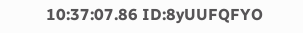10:37:07.86 ID:8yUUFQFYO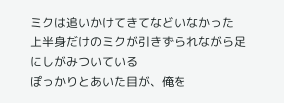ミクは追いかけてきてなどいなかった
上半身だけのミクが引きずられながら足にしがみついている
ぽっかりとあいた目が、俺を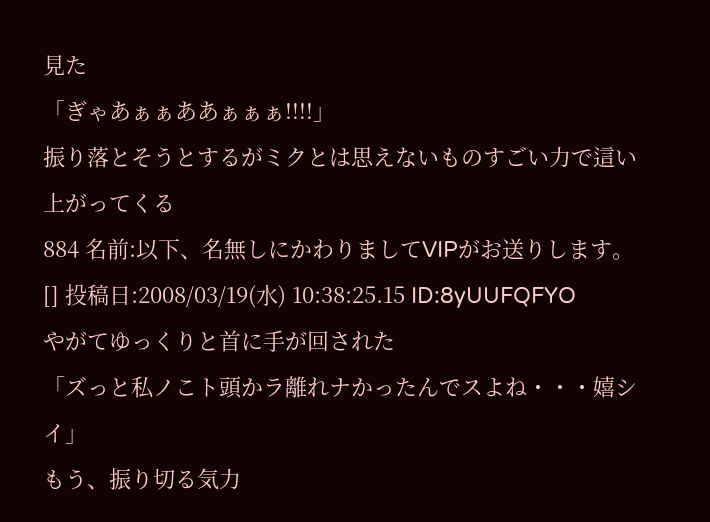見た
「ぎゃあぁぁああぁぁぁ!!!!」
振り落とそうとするがミクとは思えないものすごい力で這い上がってくる
884 名前:以下、名無しにかわりましてVIPがお送りします。[] 投稿日:2008/03/19(水) 10:38:25.15 ID:8yUUFQFYO
やがてゆっくりと首に手が回された
「ズっと私ノこト頭かラ離れナかったんでスよね・・・嬉シイ」
もう、振り切る気力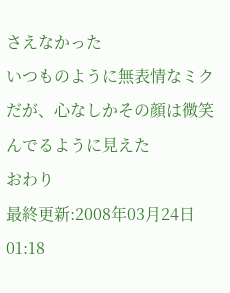さえなかった
いつものように無表情なミク
だが、心なしかその顔は微笑んでるように見えた
おわり
最終更新:2008年03月24日 01:18